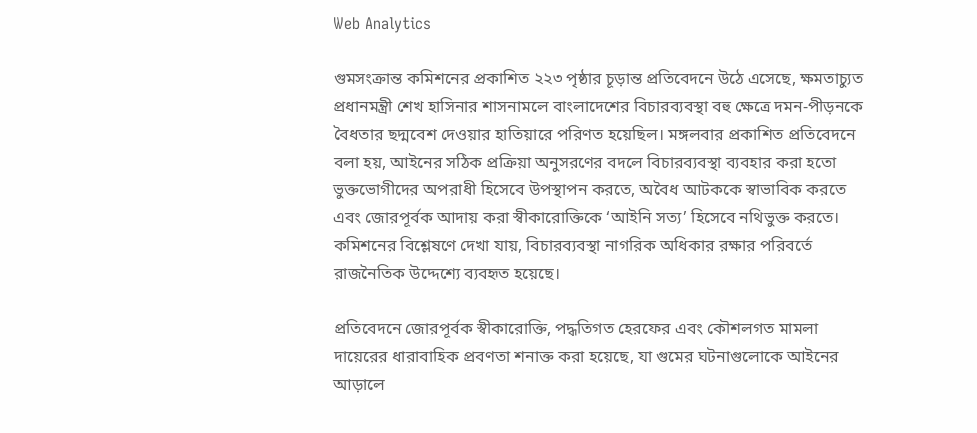Web Analytics

গুমসংক্রান্ত কমিশনের প্রকাশিত ২২৩ পৃষ্ঠার চূড়ান্ত প্রতিবেদনে উঠে এসেছে, ক্ষমতাচ্যুত প্রধানমন্ত্রী শেখ হাসিনার শাসনামলে বাংলাদেশের বিচারব্যবস্থা বহু ক্ষেত্রে দমন-পীড়নকে বৈধতার ছদ্মবেশ দেওয়ার হাতিয়ারে পরিণত হয়েছিল। মঙ্গলবার প্রকাশিত প্রতিবেদনে বলা হয়, আইনের সঠিক প্রক্রিয়া অনুসরণের বদলে বিচারব্যবস্থা ব্যবহার করা হতো ভুক্তভোগীদের অপরাধী হিসেবে উপস্থাপন করতে, অবৈধ আটককে স্বাভাবিক করতে এবং জোরপূর্বক আদায় করা স্বীকারোক্তিকে ‘আইনি সত্য’ হিসেবে নথিভুক্ত করতে। কমিশনের বিশ্লেষণে দেখা যায়, বিচারব্যবস্থা নাগরিক অধিকার রক্ষার পরিবর্তে রাজনৈতিক উদ্দেশ্যে ব্যবহৃত হয়েছে।

প্রতিবেদনে জোরপূর্বক স্বীকারোক্তি, পদ্ধতিগত হেরফের এবং কৌশলগত মামলা দায়েরের ধারাবাহিক প্রবণতা শনাক্ত করা হয়েছে, যা গুমের ঘটনাগুলোকে আইনের আড়ালে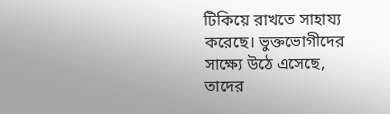টিকিয়ে রাখতে সাহায্য করেছে। ভুক্তভোগীদের সাক্ষ্যে উঠে এসেছে, তাদের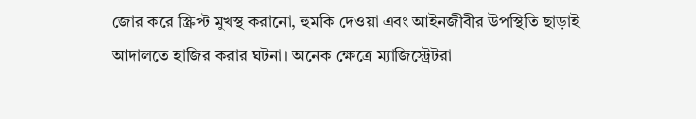জোর করে স্ক্রিপ্ট মুখস্থ করানো, হুমকি দেওয়া এবং আইনজীবীর উপস্থিতি ছাড়াই আদালতে হাজির করার ঘটনা। অনেক ক্ষেত্রে ম্যাজিস্ট্রেটরা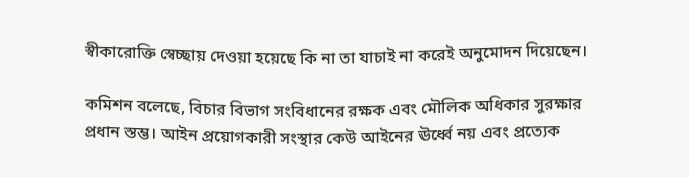স্বীকারোক্তি স্বেচ্ছায় দেওয়া হয়েছে কি না তা যাচাই না করেই অনুমোদন দিয়েছেন।

কমিশন বলেছে, বিচার বিভাগ সংবিধানের রক্ষক এবং মৌলিক অধিকার সুরক্ষার প্রধান স্তম্ভ। আইন প্রয়োগকারী সংস্থার কেউ আইনের ঊর্ধ্বে নয় এবং প্রত্যেক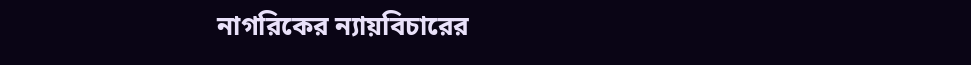নাগরিকের ন্যায়বিচারের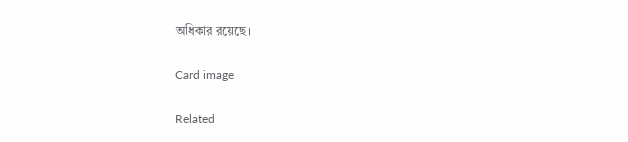অধিকার রয়েছে।

Card image

Related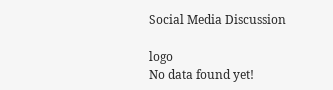Social Media Discussion

logo
No data found yet!